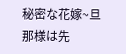秘密な花嫁~旦那様は先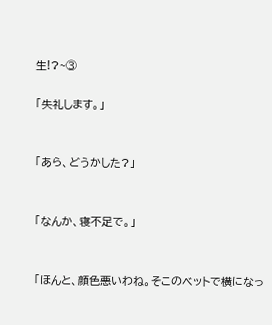生!?~③

「失礼します。」


「あら、どうかした?」


「なんか、寝不足で。」


「ほんと、顔色悪いわね。そこのベットで横になっ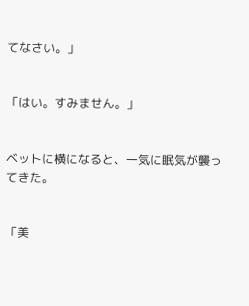てなさい。」


「はい。すみません。」


ベットに横になると、一気に眠気が襲ってきた。


「美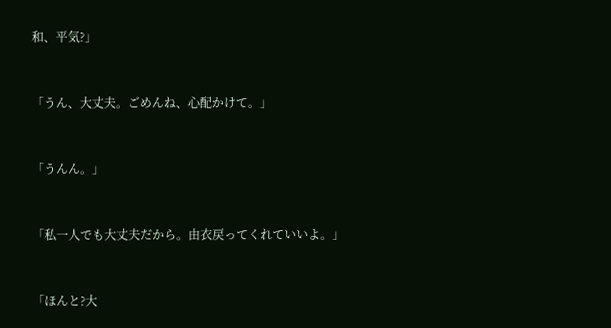和、平気?」


「うん、大丈夫。ごめんね、心配かけて。」


「うんん。」


「私一人でも大丈夫だから。由衣戻ってくれていいよ。」


「ほんと?大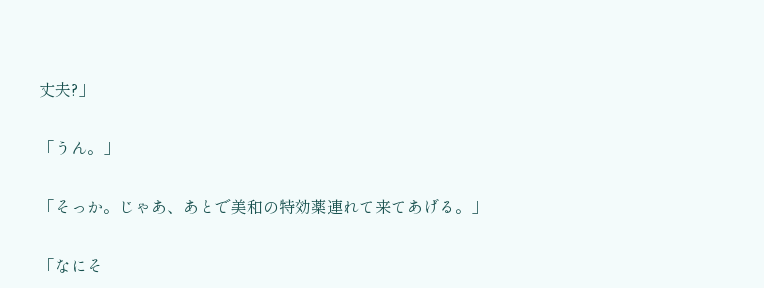丈夫?」


「うん。」


「そっか。じゃあ、あとで美和の特効薬連れて来てあげる。」


「なにそ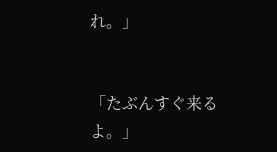れ。」


「たぶんすぐ来るよ。」